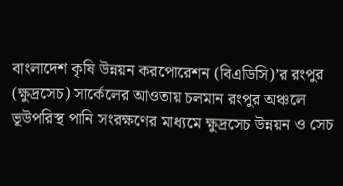বাংলাদেশ কৃষি উন্নয়ন করপোরেশন (বিএডিসি)’র রংপুর (ক্ষুদ্রসেচ) সার্কেলের আওতায় চলমান রংপুর অঞ্চলে ভূউপরিস্থ পানি সংরক্ষণের মাধ্যমে ক্ষুদ্রসেচ উন্নয়ন ও সেচ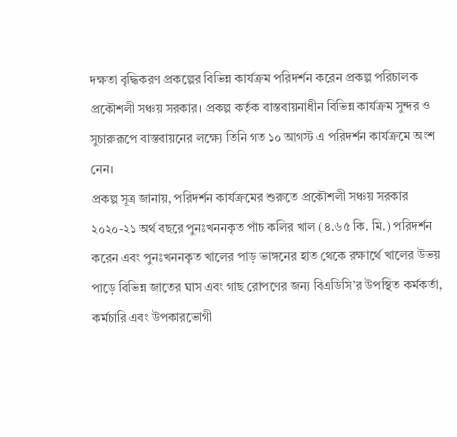দক্ষতা বৃদ্ধিকরণ প্রকল্পের বিভিন্ন কার্যক্রম পরিদর্শন করেন প্রকল্প পরিচালক প্রকৌশলী সঞ্চয় সরকার। প্রকল্প কর্তৃক বাস্তবায়নাধীন বিভিন্ন কার্যক্রম সুন্দর ও সুচারুরূপে বাস্তবায়নের লক্ষ্যে তিনি গত ১০ আগস্ট এ পরিদর্শন কার্যক্রমে অংশ নেন।
প্রকল্প সূত্র জানায়, পরিদর্শন কার্যক্রমের শুরুতে প্রকৌশলী সঞ্চয় সরকার ২০২০-২১ অর্থ বছরে পুনঃখননকৃত পাঁচ কলির খাল (৪.৬৫ কি. মি.) পরিদর্শন করেন এবং পুনঃখননকৃত খালের পাড় ভাঙ্গনের হাত থেকে রক্ষার্থে খালের উভয় পাড়ে বিভিন্ন জাতের ঘাস এবং গাছ রোপণের জন্য বিএডিসি’র উপস্থিত কর্মকর্তা, কর্মচারি এবং উপকারভোগী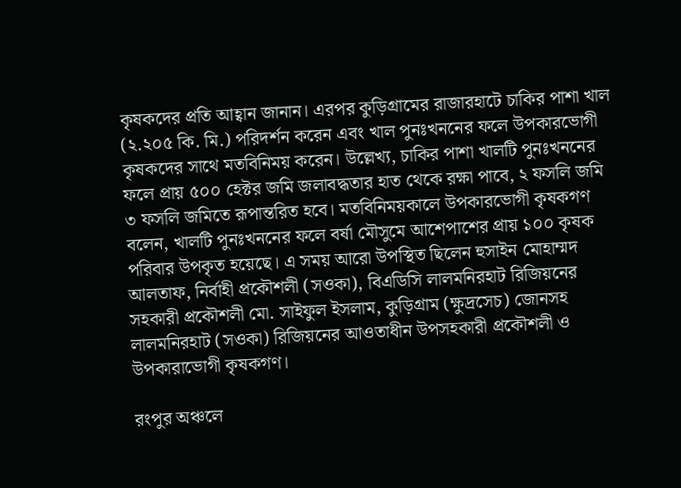কৃষকদের প্রতি আহ্বান জানান। এরপর কুড়িগ্রামের রাজারহাটে চাকির পাশা খাল (২.২০৫ কি. মি.) পরিদর্শন করেন এবং খাল পুনঃখননের ফলে উপকারভোগী কৃষকদের সাথে মতবিনিময় করেন। উল্লেখ্য, চাকির পাশা খালটি পুনঃখননের ফলে প্রায় ৫০০ হেক্টর জমি জলাবদ্ধতার হাত থেকে রক্ষা পাবে, ২ ফসলি জমি ৩ ফসলি জমিতে রূপান্তরিত হবে। মতবিনিময়কালে উপকারভোগী কৃষকগণ বলেন, খালটি পুনঃখননের ফলে বর্ষা মৌসুমে আশেপাশের প্রায় ১০০ কৃষক পরিবার উপকৃত হয়েছে। এ সময় আরো উপস্থিত ছিলেন হুসাইন মোহাম্মদ আলতাফ, নির্বাহী প্রকৌশলী (সওকা), বিএডিসি লালমনিরহাট রিজিয়নের সহকারী প্রকৌশলী মো. সাইফুল ইসলাম, কুড়িগ্রাম (ক্ষুদ্রসেচ) জোনসহ লালমনিরহাট (সওকা) রিজিয়নের আওতাধীন উপসহকারী প্রকৌশলী ও উপকারাভোগী কৃষকগণ।

রংপুর অঞ্চলে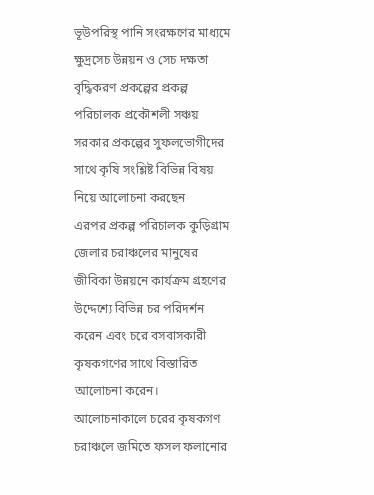ভূউপরিস্থ পানি সংরক্ষণের মাধ্যমে ক্ষুদ্রসেচ উন্নয়ন ও সেচ দক্ষতা বৃদ্ধিকরণ প্রকল্পের প্রকল্প পরিচালক প্রকৌশলী সঞ্চয় সরকার প্রকল্পের সুফলভোগীদের সাথে কৃষি সংশ্লিষ্ট বিভিন্ন বিষয় নিয়ে আলোচনা করছেন
এরপর প্রকল্প পরিচালক কুড়িগ্রাম জেলার চরাঞ্চলের মানুষের জীবিকা উন্নয়নে কার্যক্রম গ্রহণের উদ্দেশ্যে বিভিন্ন চর পরিদর্শন করেন এবং চরে বসবাসকারী কৃষকগণের সাথে বিস্তারিত আলোচনা করেন। আলোচনাকালে চরের কৃষকগণ চরাঞ্চলে জমিতে ফসল ফলানোর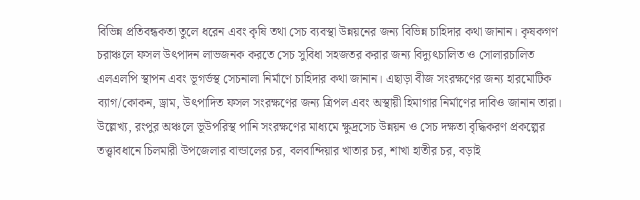বিভিন্ন প্রতিবন্ধকতা তুলে ধরেন এবং কৃষি তথা সেচ ব্যবস্থা উন্নয়নের জন্য বিভিন্ন চাহিদার কথা জানান। কৃষকগণ চরাঞ্চলে ফসল উৎপাদন লাভজনক করতে সেচ সুবিধা সহজতর করার জন্য বিদ্যুৎচালিত ও সোলারচালিত এলএলপি স্থাপন এবং ভূগর্ভস্থ সেচনালা নির্মাণে চাহিদার কথা জানান। এছাড়া বীজ সংরক্ষণের জন্য হারমোটিক ব্যাগ/কোকন, ড্রাম, উৎপাদিত ফসল সংরক্ষণের জন্য ত্রিপল এবং অস্থায়ী হিমাগার নির্মাণের দাবিও জানান তারা।
উল্লেখ্য, রংপুর অঞ্চলে ভূউপরিস্থ পানি সংরক্ষণের মাধ্যমে ক্ষুদ্রসেচ উন্নয়ন ও সেচ দক্ষতা বৃদ্ধিকরণ প্রকল্পের তত্ত্বাবধানে চিলমারী উপজেলার বান্ডালের চর, বলবান্দিয়ার খাতার চর, শাখা হাতীর চর, বড়াই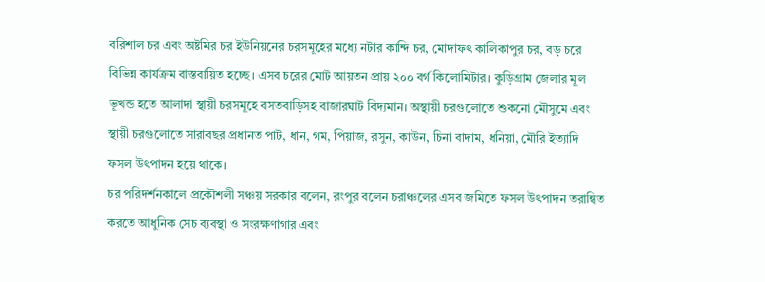বরিশাল চর এবং অষ্টমির চর ইউনিয়নের চরসমূহের মধ্যে নটার কান্দি চর, মোদাফৎ কালিকাপুর চর, বড় চরে বিভিন্ন কার্যক্রম বাস্তবায়িত হচ্ছে। এসব চরের মোট আয়তন প্রায় ২০০ বর্গ কিলোমিটার। কুড়িগ্রাম জেলার মূল ভূখন্ড হতে আলাদা স্থায়ী চরসমূহে বসতবাড়িসহ বাজারঘাট বিদ্যমান। অস্থায়ী চরগুলোতে শুকনো মৌসুমে এবং স্থায়ী চরগুলোতে সারাবছর প্রধানত পাট, ধান, গম, পিয়াজ, রসুন, কাউন, চিনা বাদাম, ধনিয়া, মৌরি ইত্যাদি ফসল উৎপাদন হয়ে থাকে।
চর পরিদর্শনকালে প্রকৌশলী সঞ্চয় সরকার বলেন, রংপুর বলেন চরাঞ্চলের এসব জমিতে ফসল উৎপাদন তরান্বিত করতে আধুনিক সেচ ব্যবস্থা ও সংরক্ষণাগার এবং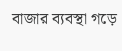বাজার ব্যবস্থা গড়ে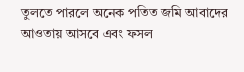তুলতে পারলে অনেক পতিত জমি আবাদের আওতায় আসবে এবং ফসল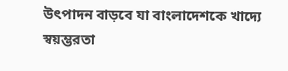উৎপাদন বাড়বে যা বাংলাদেশকে খাদ্যে স্বয়ম্ভরতা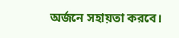অর্জনে সহায়তা করবে।